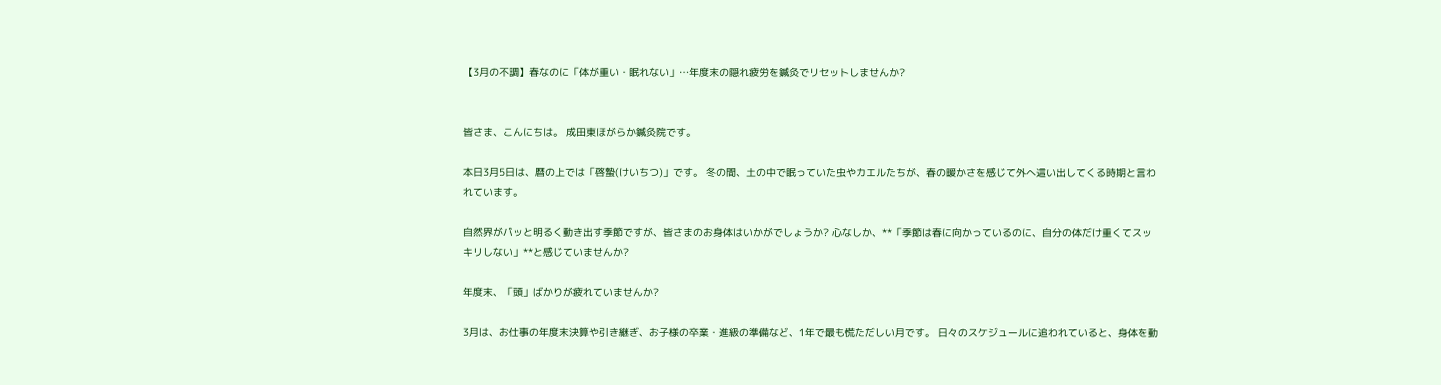【3月の不調】春なのに「体が重い・眠れない」…年度末の隠れ疲労を鍼灸でリセットしませんか?


皆さま、こんにちは。 成田東ほがらか鍼灸院です。

本日3月5日は、暦の上では「啓蟄(けいちつ)」です。 冬の間、土の中で眠っていた虫やカエルたちが、春の暖かさを感じて外へ這い出してくる時期と言われています。

自然界がパッと明るく動き出す季節ですが、皆さまのお身体はいかがでしょうか? 心なしか、**「季節は春に向かっているのに、自分の体だけ重くてスッキリしない」**と感じていませんか?

年度末、「頭」ばかりが疲れていませんか?

3月は、お仕事の年度末決算や引き継ぎ、お子様の卒業・進級の準備など、1年で最も慌ただしい月です。 日々のスケジュールに追われていると、身体を動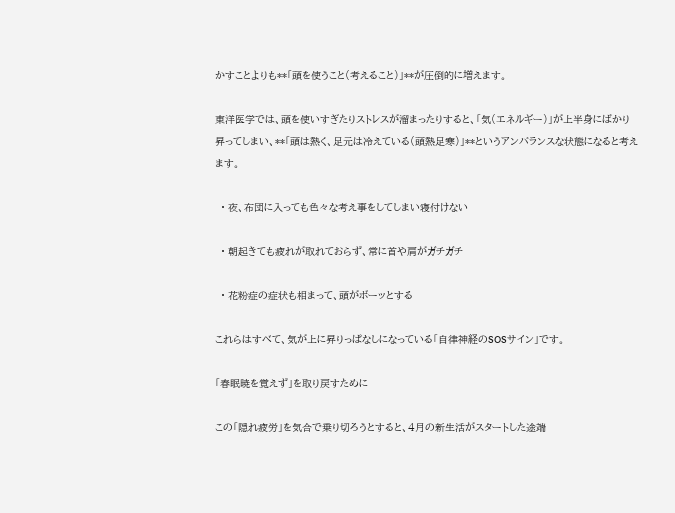かすことよりも**「頭を使うこと(考えること)」**が圧倒的に増えます。

東洋医学では、頭を使いすぎたりストレスが溜まったりすると、「気(エネルギー)」が上半身にばかり昇ってしまい、**「頭は熱く、足元は冷えている(頭熱足寒)」**というアンバランスな状態になると考えます。

  • 夜、布団に入っても色々な考え事をしてしまい寝付けない

  • 朝起きても疲れが取れておらず、常に首や肩がガチガチ

  • 花粉症の症状も相まって、頭がボーッとする

これらはすべて、気が上に昇りっぱなしになっている「自律神経のSOSサイン」です。

「春眠暁を覚えず」を取り戻すために

この「隠れ疲労」を気合で乗り切ろうとすると、4月の新生活がスタートした途端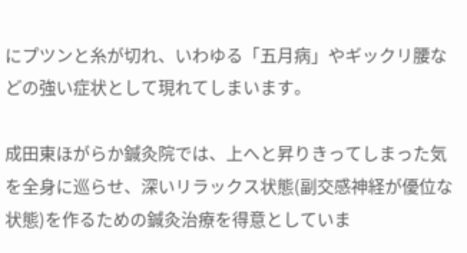にプツンと糸が切れ、いわゆる「五月病」やギックリ腰などの強い症状として現れてしまいます。

成田東ほがらか鍼灸院では、上へと昇りきってしまった気を全身に巡らせ、深いリラックス状態(副交感神経が優位な状態)を作るための鍼灸治療を得意としていま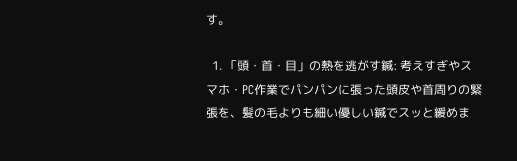す。

  1. 「頭・首・目」の熱を逃がす鍼: 考えすぎやスマホ・PC作業でパンパンに張った頭皮や首周りの緊張を、髪の毛よりも細い優しい鍼でスッと緩めま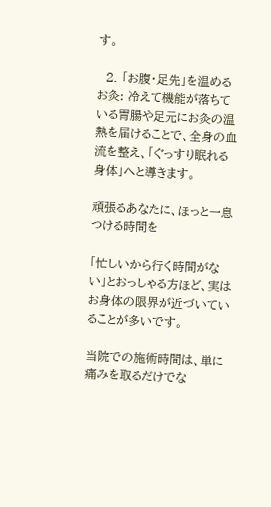す。

  2. 「お腹・足先」を温めるお灸: 冷えて機能が落ちている胃腸や足元にお灸の温熱を届けることで、全身の血流を整え、「ぐっすり眠れる身体」へと導きます。

頑張るあなたに、ほっと一息つける時間を

「忙しいから行く時間がない」とおっしゃる方ほど、実はお身体の限界が近づいていることが多いです。

当院での施術時間は、単に痛みを取るだけでな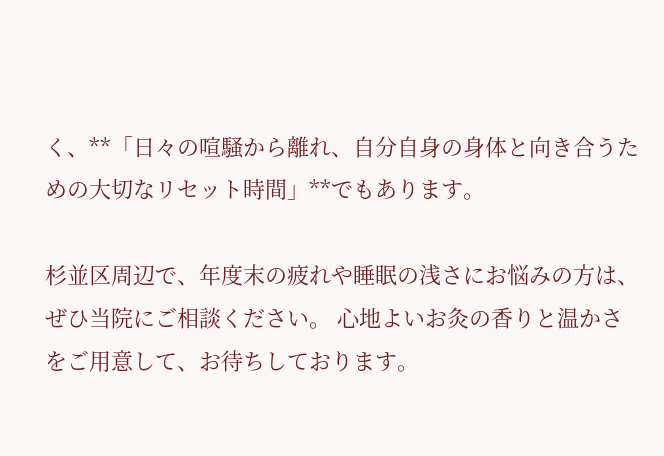く、**「日々の喧騒から離れ、自分自身の身体と向き合うための大切なリセット時間」**でもあります。

杉並区周辺で、年度末の疲れや睡眠の浅さにお悩みの方は、ぜひ当院にご相談ください。 心地よいお灸の香りと温かさをご用意して、お待ちしております。